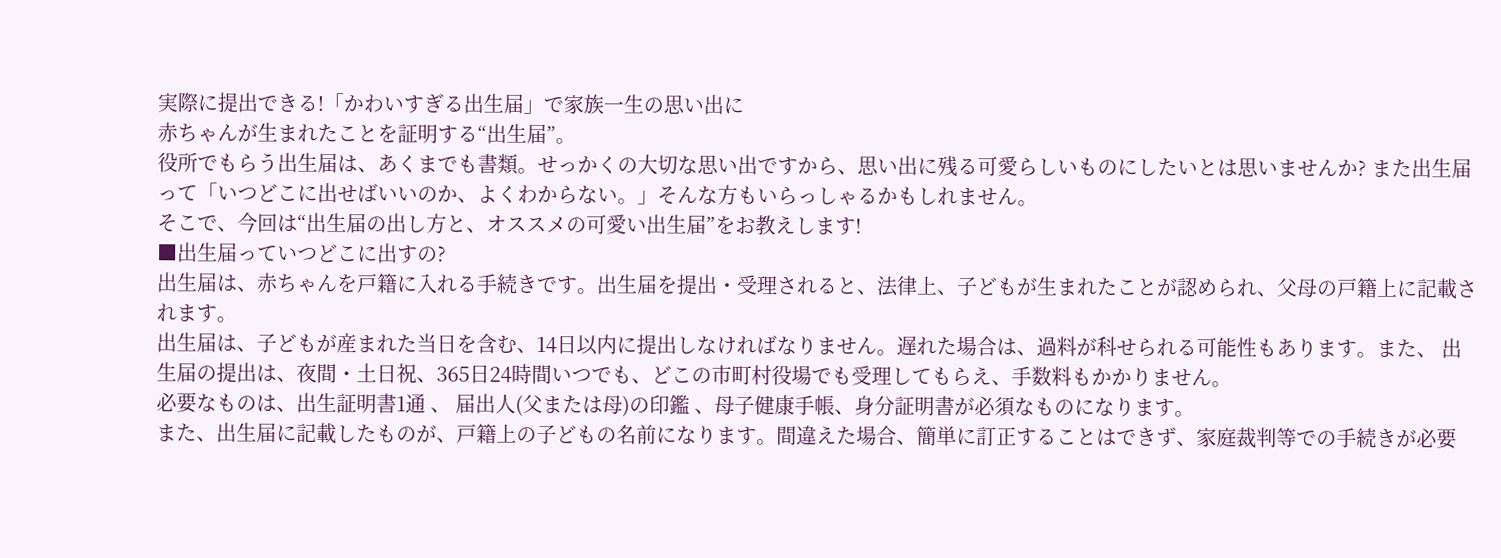実際に提出できる!「かわいすぎる出生届」で家族一生の思い出に
赤ちゃんが生まれたことを証明する“出生届”。
役所でもらう出生届は、あくまでも書類。せっかくの大切な思い出ですから、思い出に残る可愛らしいものにしたいとは思いませんか? また出生届って「いつどこに出せばいいのか、よくわからない。」そんな方もいらっしゃるかもしれません。
そこで、今回は“出生届の出し方と、オススメの可愛い出生届”をお教えします!
■出生届っていつどこに出すの?
出生届は、赤ちゃんを戸籍に入れる手続きです。出生届を提出・受理されると、法律上、子どもが生まれたことが認められ、父母の戸籍上に記載されます。
出生届は、子どもが産まれた当日を含む、14日以内に提出しなければなりません。遅れた場合は、過料が科せられる可能性もあります。また、 出生届の提出は、夜間・土日祝、365日24時間いつでも、どこの市町村役場でも受理してもらえ、手数料もかかりません。
必要なものは、出生証明書1通 、 届出人(父または母)の印鑑 、母子健康手帳、身分証明書が必須なものになります。
また、出生届に記載したものが、戸籍上の子どもの名前になります。間違えた場合、簡単に訂正することはできず、家庭裁判等での手続きが必要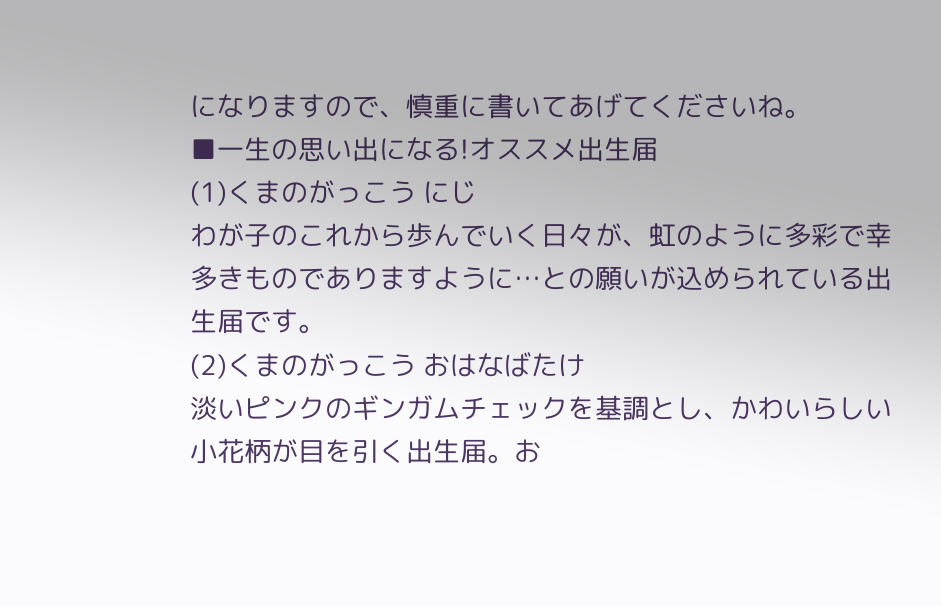になりますので、慎重に書いてあげてくださいね。
■一生の思い出になる!オススメ出生届
(1)くまのがっこう にじ
わが子のこれから歩んでいく日々が、虹のように多彩で幸多きものでありますように…との願いが込められている出生届です。
(2)くまのがっこう おはなばたけ
淡いピンクのギンガムチェックを基調とし、かわいらしい小花柄が目を引く出生届。お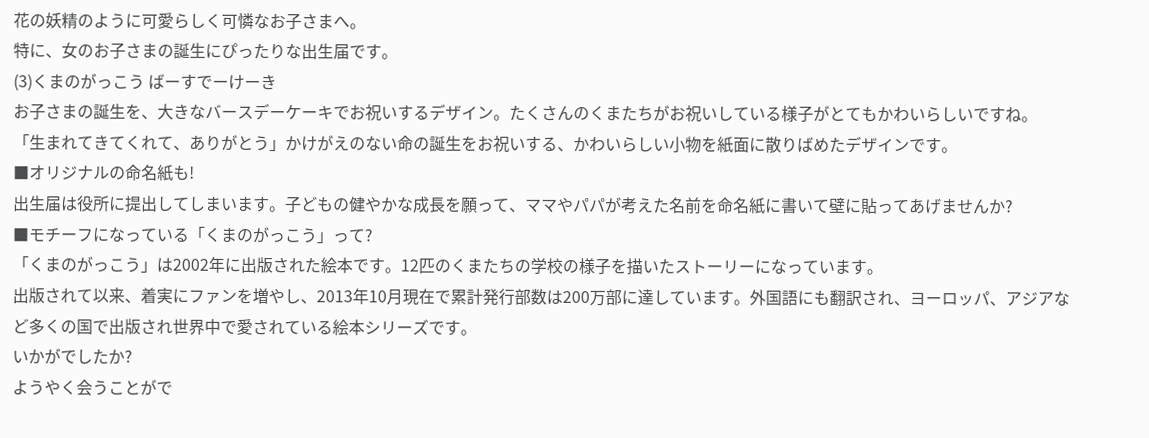花の妖精のように可愛らしく可憐なお子さまへ。
特に、女のお子さまの誕生にぴったりな出生届です。
(3)くまのがっこう ばーすでーけーき
お子さまの誕生を、大きなバースデーケーキでお祝いするデザイン。たくさんのくまたちがお祝いしている様子がとてもかわいらしいですね。
「生まれてきてくれて、ありがとう」かけがえのない命の誕生をお祝いする、かわいらしい小物を紙面に散りばめたデザインです。
■オリジナルの命名紙も!
出生届は役所に提出してしまいます。子どもの健やかな成長を願って、ママやパパが考えた名前を命名紙に書いて壁に貼ってあげませんか?
■モチーフになっている「くまのがっこう」って?
「くまのがっこう」は2002年に出版された絵本です。12匹のくまたちの学校の様子を描いたストーリーになっています。
出版されて以来、着実にファンを増やし、2013年10月現在で累計発行部数は200万部に達しています。外国語にも翻訳され、ヨーロッパ、アジアなど多くの国で出版され世界中で愛されている絵本シリーズです。
いかがでしたか?
ようやく会うことがで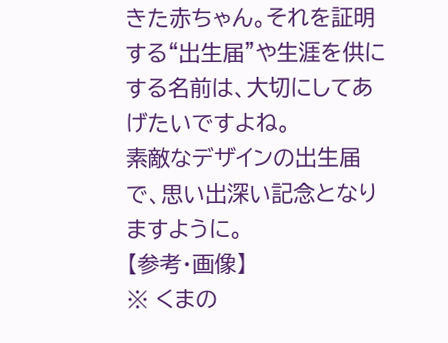きた赤ちゃん。それを証明する“出生届”や生涯を供にする名前は、大切にしてあげたいですよね。
素敵なデザインの出生届で、思い出深い記念となりますように。
【参考・画像】
※ くまの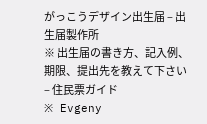がっこうデザイン出生届 – 出生届製作所
※ 出生届の書き方、記入例、期限、提出先を教えて下さい – 住民票ガイド
※ Evgeny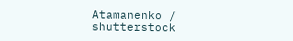Atamanenko / shutterstock